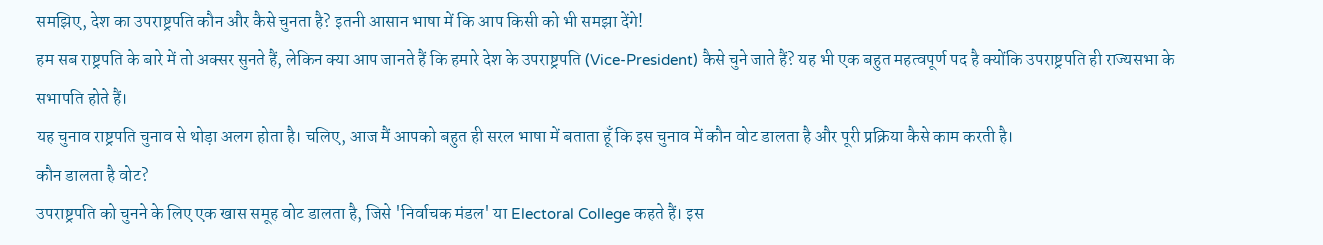समझिए, देश का उपराष्ट्रपति कौन और कैसे चुनता है? इतनी आसान भाषा में कि आप किसी को भी समझा देंगे!
हम सब राष्ट्रपति के बारे में तो अक्सर सुनते हैं, लेकिन क्या आप जानते हैं कि हमारे देश के उपराष्ट्रपति (Vice-President) कैसे चुने जाते हैं? यह भी एक बहुत महत्वपूर्ण पद है क्योंकि उपराष्ट्रपति ही राज्यसभा के सभापति होते हैं।
यह चुनाव राष्ट्रपति चुनाव से थोड़ा अलग होता है। चलिए, आज मैं आपको बहुत ही सरल भाषा में बताता हूँ कि इस चुनाव में कौन वोट डालता है और पूरी प्रक्रिया कैसे काम करती है।
कौन डालता है वोट?
उपराष्ट्रपति को चुनने के लिए एक खास समूह वोट डालता है, जिसे 'निर्वाचक मंडल' या Electoral College कहते हैं। इस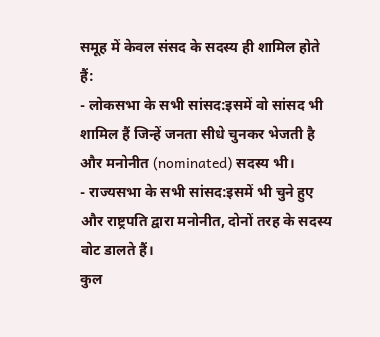समूह में केवल संसद के सदस्य ही शामिल होते हैं:
- लोकसभा के सभी सांसद:इसमें वो सांसद भी शामिल हैं जिन्हें जनता सीधे चुनकर भेजती है और मनोनीत (nominated) सदस्य भी।
- राज्यसभा के सभी सांसद:इसमें भी चुने हुए और राष्ट्रपति द्वारा मनोनीत, दोनों तरह के सदस्य वोट डालते हैं।
कुल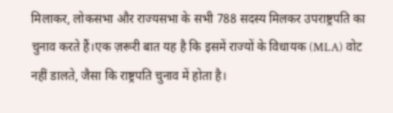मिलाकर, लोकसभा और राज्यसभा के सभी 788 सदस्य मिलकर उपराष्ट्रपति का चुनाव करते हैं।एक ज़रूरी बात यह है कि इसमें राज्यों के विधायक (MLA) वोट नहीं डालते, जैसा कि राष्ट्रपति चुनाव में होता है।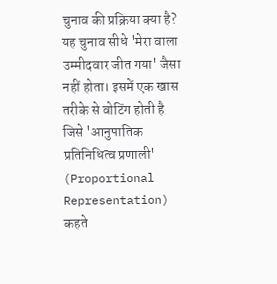चुनाव की प्रक्रिया क्या है?
यह चुनाव सीधे 'मेरा वाला उम्मीदवार जीत गया' जैसा नहीं होता। इसमें एक खास तरीके से वोटिंग होती है जिसे 'आनुपातिक प्रतिनिधित्व प्रणाली' (Proportional Representation) कहते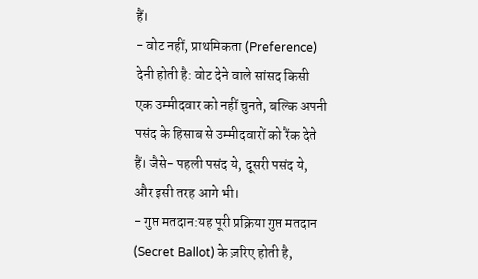हैं।
- वोट नहीं, प्राथमिकता (Preference) देनी होती है: वोट देने वाले सांसद किसी एक उम्मीदवार को नहीं चुनते, बल्कि अपनी पसंद के हिसाब से उम्मीदवारों को रैंक देते हैं। जैसे- पहली पसंद ये, दूसरी पसंद ये, और इसी तरह आगे भी।
- गुप्त मतदान:यह पूरी प्रक्रिया गुप्त मतदान (Secret Ballot) के ज़रिए होती है,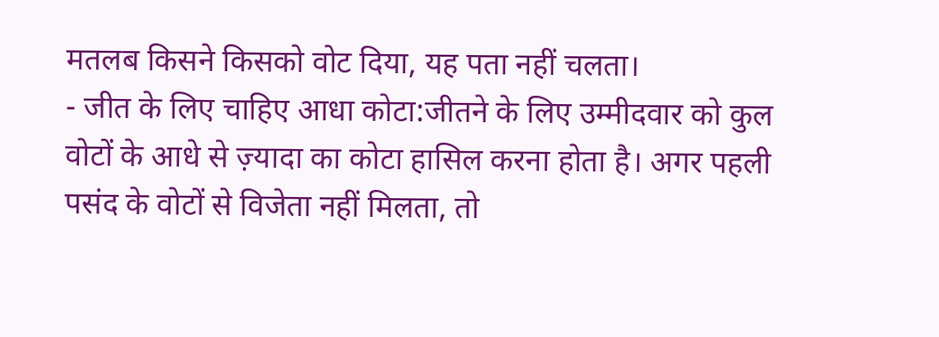मतलब किसने किसको वोट दिया, यह पता नहीं चलता।
- जीत के लिए चाहिए आधा कोटा:जीतने के लिए उम्मीदवार को कुल वोटों के आधे से ज़्यादा का कोटा हासिल करना होता है। अगर पहली पसंद के वोटों से विजेता नहीं मिलता, तो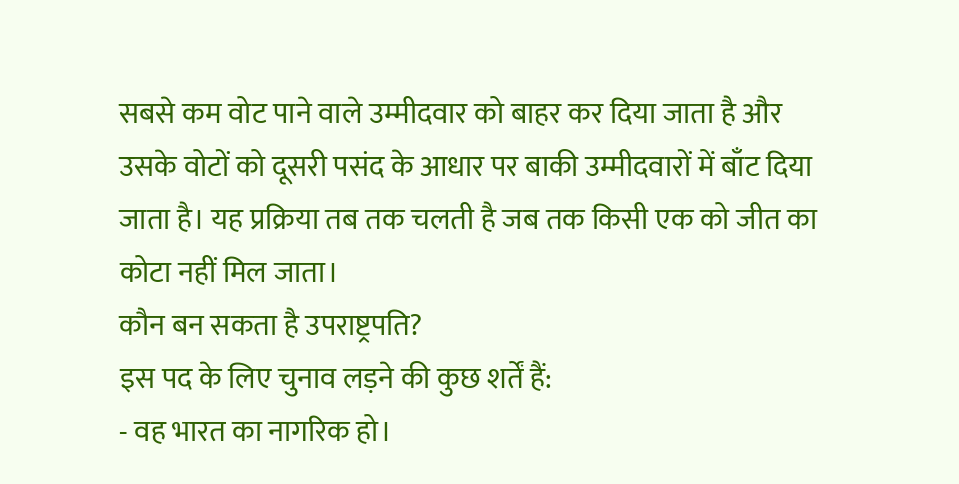सबसे कम वोट पाने वाले उम्मीदवार को बाहर कर दिया जाता है और उसके वोटों को दूसरी पसंद के आधार पर बाकी उम्मीदवारों में बाँट दिया जाता है। यह प्रक्रिया तब तक चलती है जब तक किसी एक को जीत का कोटा नहीं मिल जाता।
कौन बन सकता है उपराष्ट्रपति?
इस पद के लिए चुनाव लड़ने की कुछ शर्तें हैं:
- वह भारत का नागरिक हो।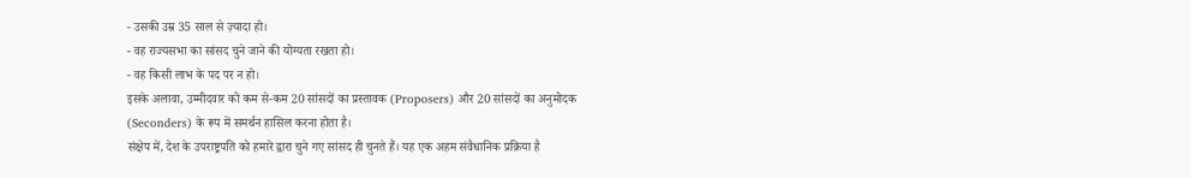- उसकी उम्र 35 साल से ज़्यादा हो।
- वह राज्यसभा का सांसद चुने जाने की योग्यता रखता हो।
- वह किसी लाभ के पद पर न हो।
इसके अलावा, उम्मीदवार को कम से-कम 20 सांसदों का प्रस्तावक (Proposers) और 20 सांसदों का अनुमोदक (Seconders) के रूप में समर्थन हासिल करना होता है।
संक्षेप में, देश के उपराष्ट्रपति को हमारे द्वारा चुने गए सांसद ही चुनते हैं। यह एक अहम संवैधानिक प्रक्रिया है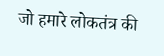जो हमारे लोकतंत्र की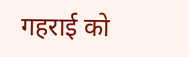गहराई को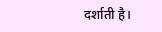दर्शाती है।